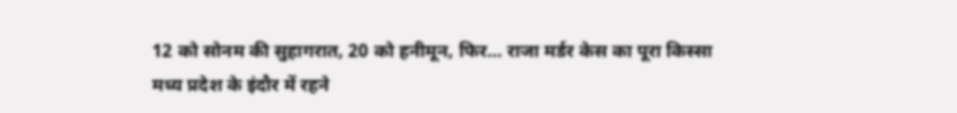12 को सोनम की सुहागरात, 20 को हनीमून, फिर… राजा मर्डर केस का पूरा किस्सा
मध्य प्रदेश के इंदौर में रहने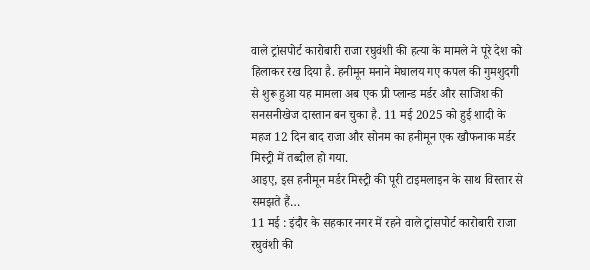वाले ट्रांसपोर्ट कारोबारी राजा रघुवंशी की हत्या के मामले ने पूरे देश को हिलाकर रख दिया है. हनीमून मनाने मेघालय गए कपल की गुमशुदगी से शुरू हुआ यह मामला अब एक प्री प्लान्ड मर्डर और साजिश की सनसनीखेज दास्तान बन चुका है. 11 मई 2025 को हुई शादी के महज 12 दिन बाद राजा और सोनम का हनीमून एक खौफनाक मर्डर मिस्ट्री में तब्दील हो गया.
आइए, इस हनीमून मर्डर मिस्ट्री की पूरी टाइमलाइन के साथ विस्तार से समझते हैं…
11 मई : इंदौर के सहकार नगर में रहने वाले ट्रांसपोर्ट कारोबारी राजा रघुवंशी की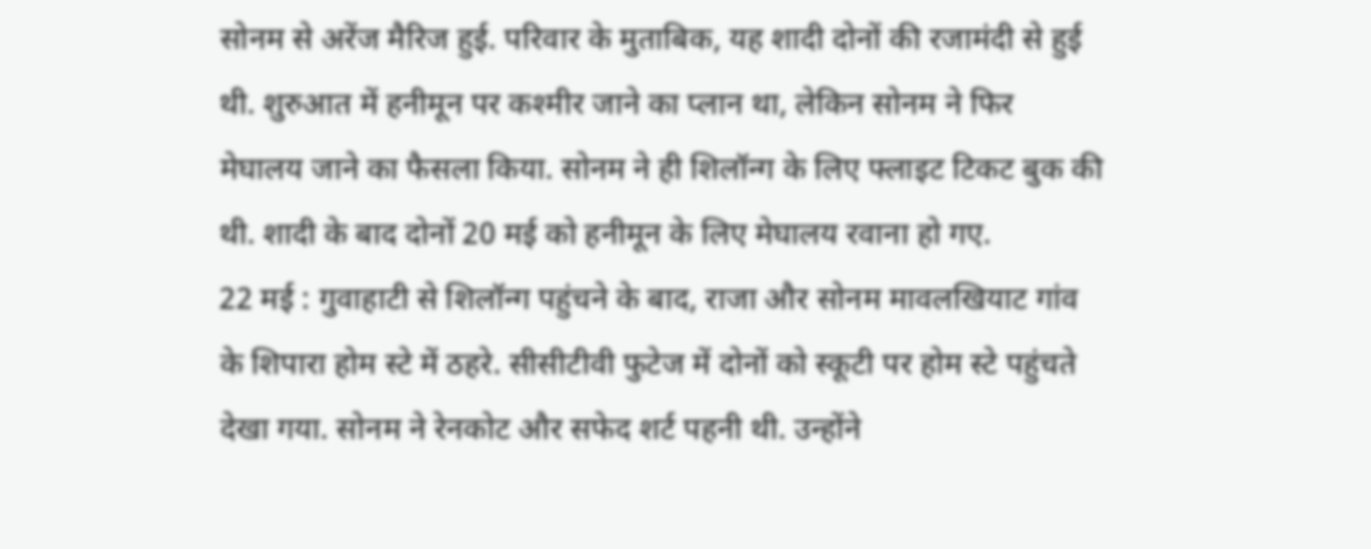सोनम से अरेंज मैरिज हुई. परिवार के मुताबिक, यह शादी दोनों की रजामंदी से हुई थी. शुरुआत में हनीमून पर कश्मीर जाने का प्लान था, लेकिन सोनम ने फिर मेघालय जाने का फैसला किया. सोनम ने ही शिलॉन्ग के लिए फ्लाइट टिकट बुक की थी. शादी के बाद दोनों 20 मई को हनीमून के लिए मेघालय रवाना हो गए.
22 मई : गुवाहाटी से शिलॉन्ग पहुंचने के बाद, राजा और सोनम मावलखियाट गांव के शिपारा होम स्टे में ठहरे. सीसीटीवी फुटेज में दोनों को स्कूटी पर होम स्टे पहुंचते देखा गया. सोनम ने रेनकोट और सफेद शर्ट पहनी थी. उन्होंने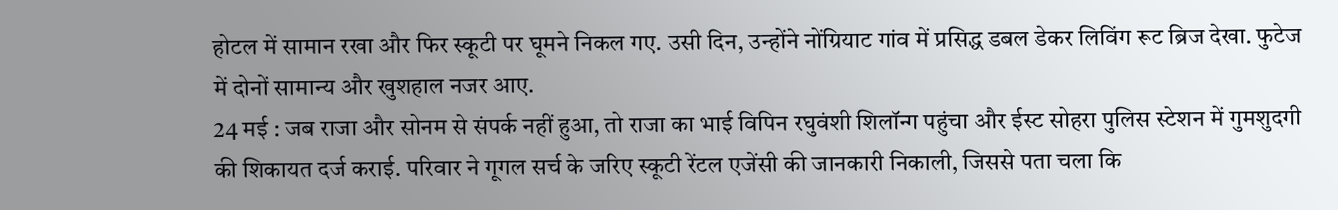होटल में सामान रखा और फिर स्कूटी पर घूमने निकल गए. उसी दिन, उन्होंने नोंग्रियाट गांव में प्रसिद्ध डबल डेकर लिविंग रूट ब्रिज देखा. फुटेज में दोनों सामान्य और खुशहाल नजर आए.
24 मई : जब राजा और सोनम से संपर्क नहीं हुआ, तो राजा का भाई विपिन रघुवंशी शिलॉन्ग पहुंचा और ईस्ट सोहरा पुलिस स्टेशन में गुमशुदगी की शिकायत दर्ज कराई. परिवार ने गूगल सर्च के जरिए स्कूटी रेंटल एजेंसी की जानकारी निकाली, जिससे पता चला कि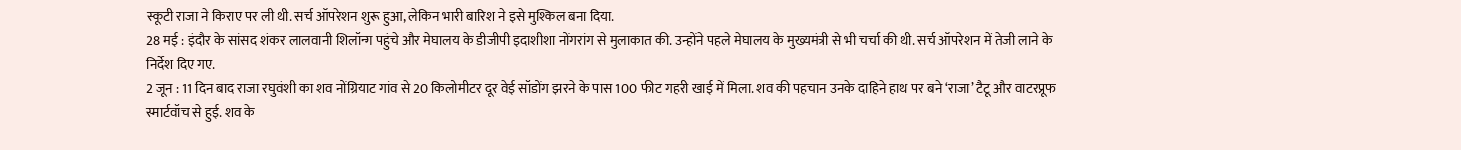स्कूटी राजा ने किराए पर ली थी. सर्च ऑपरेशन शुरू हुआ, लेकिन भारी बारिश ने इसे मुश्किल बना दिया.
28 मई : इंदौर के सांसद शंकर लालवानी शिलॉन्ग पहुंचे और मेघालय के डीजीपी इदाशीशा नोंगरांग से मुलाकात की. उन्होंने पहले मेघालय के मुख्यमंत्री से भी चर्चा की थी. सर्च ऑपरेशन में तेजी लाने के निर्देश दिए गए.
2 जून : 11 दिन बाद राजा रघुवंशी का शव नोंग्रियाट गांव से 20 किलोमीटर दूर वेई सॉडोंग झरने के पास 100 फीट गहरी खाई में मिला. शव की पहचान उनके दाहिने हाथ पर बने ‘राजा’ टैटू और वाटरप्रूफ स्मार्टवॉच से हुई. शव के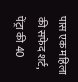पास एक महिला की सफेद शर्ट, पेंट्रा की 40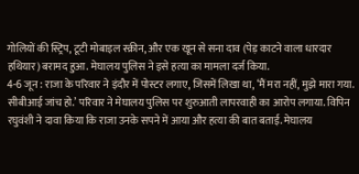गोलियों की स्ट्रिप, टूटी मोबाइल स्क्रीन, और एक खून से सना दाव (पेड़ काटने वाला धारदार हथियार) बरामद हुआ. मेघालय पुलिस ने इसे हत्या का मामला दर्ज किया.
4-6 जून : राजा के परिवार ने इंदौर में पोस्टर लगाए, जिसमें लिखा था, ‘मैं मरा नहीं, मुझे मारा गया. सीबीआई जांच हो.’ परिवार ने मेघालय पुलिस पर शुरुआती लापरवाही का आरोप लगाया. विपिन रघुवंशी ने दावा किया कि राजा उनके सपने में आया और हत्या की बात बताई. मेघालय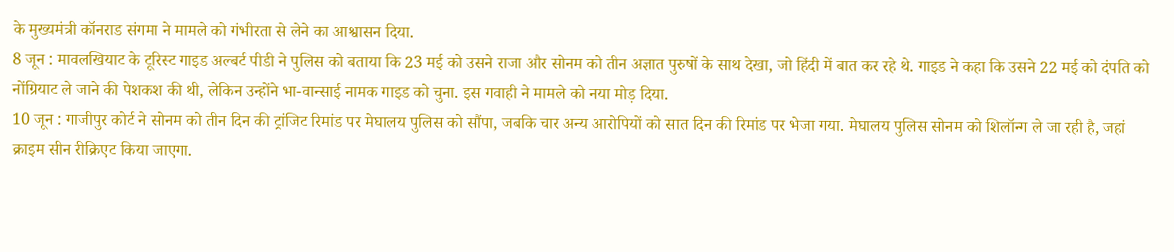के मुख्यमंत्री कॉनराड संगमा ने मामले को गंभीरता से लेने का आश्वासन दिया.
8 जून : मावलखियाट के टूरिस्ट गाइड अल्बर्ट पीडी ने पुलिस को बताया कि 23 मई को उसने राजा और सोनम को तीन अज्ञात पुरुषों के साथ देखा, जो हिंदी में बात कर रहे थे. गाइड ने कहा कि उसने 22 मई को दंपति को नोंग्रियाट ले जाने की पेशकश की थी, लेकिन उन्होंने भा-वान्साई नामक गाइड को चुना. इस गवाही ने मामले को नया मोड़ दिया.
10 जून : गाजीपुर कोर्ट ने सोनम को तीन दिन की ट्रांजिट रिमांड पर मेघालय पुलिस को सौंपा, जबकि चार अन्य आरोपियों को सात दिन की रिमांड पर भेजा गया. मेघालय पुलिस सोनम को शिलॉन्ग ले जा रही है, जहां क्राइम सीन रीक्रिएट किया जाएगा.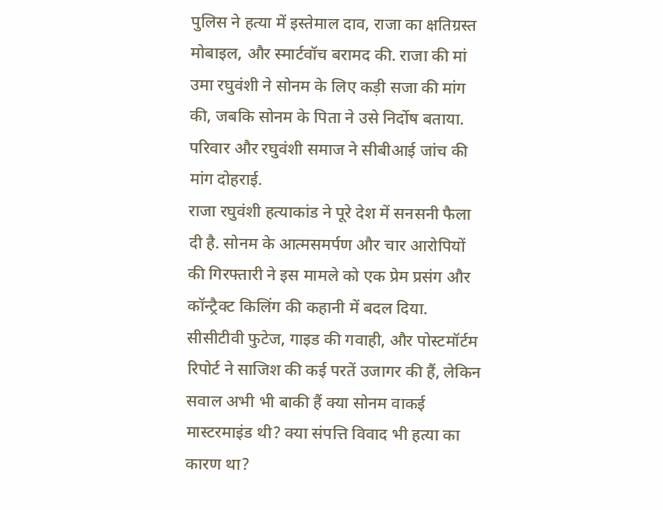पुलिस ने हत्या में इस्तेमाल दाव, राजा का क्षतिग्रस्त मोबाइल, और स्मार्टवॉच बरामद की. राजा की मां उमा रघुवंशी ने सोनम के लिए कड़ी सजा की मांग की, जबकि सोनम के पिता ने उसे निर्दोष बताया. परिवार और रघुवंशी समाज ने सीबीआई जांच की मांग दोहराई.
राजा रघुवंशी हत्याकांड ने पूरे देश में सनसनी फैला दी है. सोनम के आत्मसमर्पण और चार आरोपियों की गिरफ्तारी ने इस मामले को एक प्रेम प्रसंग और कॉन्ट्रैक्ट किलिंग की कहानी में बदल दिया. सीसीटीवी फुटेज, गाइड की गवाही, और पोस्टमॉर्टम रिपोर्ट ने साजिश की कई परतें उजागर की हैं, लेकिन सवाल अभी भी बाकी हैं क्या सोनम वाकई मास्टरमाइंड थी? क्या संपत्ति विवाद भी हत्या का कारण था?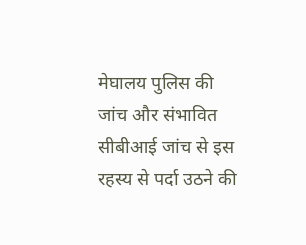मेघालय पुलिस की जांच और संभावित सीबीआई जांच से इस रहस्य से पर्दा उठने की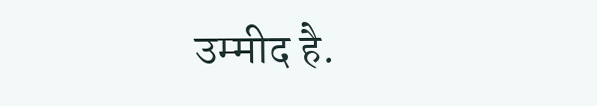उम्मीद है.